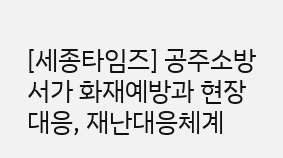[세종타임즈] 공주소방서가 화재예방과 현장 대응, 재난대응체계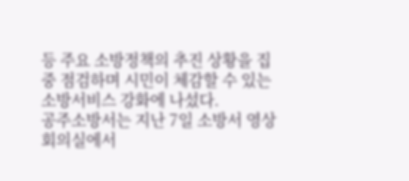등 주요 소방정책의 추진 상황을 집중 점검하며 시민이 체감할 수 있는 소방서비스 강화에 나섰다.
공주소방서는 지난 7일 소방서 영상회의실에서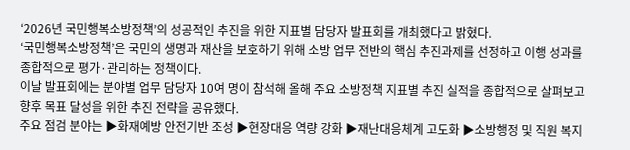‘2026년 국민행복소방정책’의 성공적인 추진을 위한 지표별 담당자 발표회를 개최했다고 밝혔다.
‘국민행복소방정책’은 국민의 생명과 재산을 보호하기 위해 소방 업무 전반의 핵심 추진과제를 선정하고 이행 성과를 종합적으로 평가·관리하는 정책이다.
이날 발표회에는 분야별 업무 담당자 10여 명이 참석해 올해 주요 소방정책 지표별 추진 실적을 종합적으로 살펴보고 향후 목표 달성을 위한 추진 전략을 공유했다.
주요 점검 분야는 ▶화재예방 안전기반 조성 ▶현장대응 역량 강화 ▶재난대응체계 고도화 ▶소방행정 및 직원 복지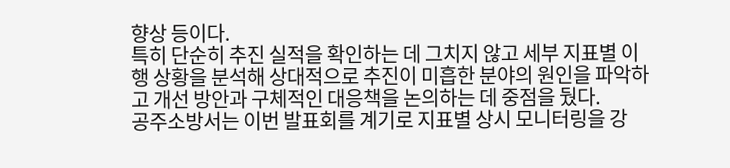향상 등이다.
특히 단순히 추진 실적을 확인하는 데 그치지 않고 세부 지표별 이행 상황을 분석해 상대적으로 추진이 미흡한 분야의 원인을 파악하고 개선 방안과 구체적인 대응책을 논의하는 데 중점을 뒀다.
공주소방서는 이번 발표회를 계기로 지표별 상시 모니터링을 강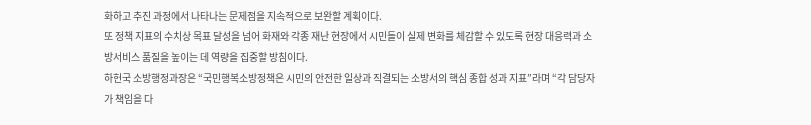화하고 추진 과정에서 나타나는 문제점을 지속적으로 보완할 계획이다.
또 정책 지표의 수치상 목표 달성을 넘어 화재와 각종 재난 현장에서 시민들이 실제 변화를 체감할 수 있도록 현장 대응력과 소방서비스 품질을 높이는 데 역량을 집중할 방침이다.
하헌국 소방행정과장은 “국민행복소방정책은 시민의 안전한 일상과 직결되는 소방서의 핵심 종합 성과 지표”라며 “각 담당자가 책임을 다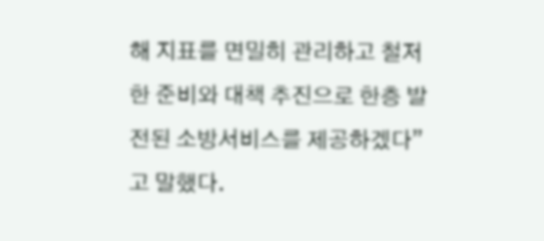해 지표를 면밀히 관리하고 철저한 준비와 대책 추진으로 한층 발전된 소방서비스를 제공하겠다”고 말했다.